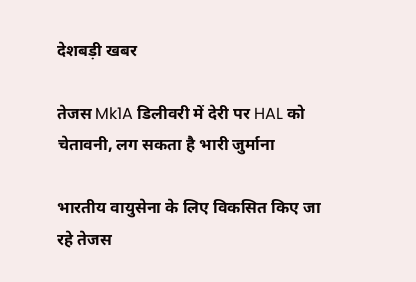देशबड़ी खबर

तेजस Mk1A डिलीवरी में देरी पर HAL को चेतावनी, लग सकता है भारी जुर्माना

भारतीय वायुसेना के लिए विकसित किए जा रहे तेजस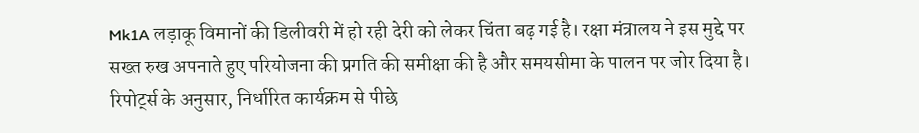Mk1A लड़ाकू विमानों की डिलीवरी में हो रही देरी को लेकर चिंता बढ़ गई है। रक्षा मंत्रालय ने इस मुद्दे पर सख्त रुख अपनाते हुए परियोजना की प्रगति की समीक्षा की है और समयसीमा के पालन पर जोर दिया है। रिपोर्ट्स के अनुसार, निर्धारित कार्यक्रम से पीछे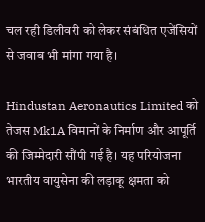चल रही डिलीवरी को लेकर संबंधित एजेंसियों से जवाब भी मांगा गया है।

Hindustan Aeronautics Limited को तेजस Mk1A विमानों के निर्माण और आपूर्ति की जिम्मेदारी सौंपी गई है। यह परियोजना भारतीय वायुसेना की लड़ाकू क्षमता को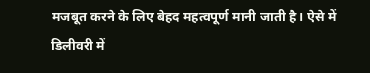मजबूत करने के लिए बेहद महत्वपूर्ण मानी जाती है। ऐसे में डिलीवरी में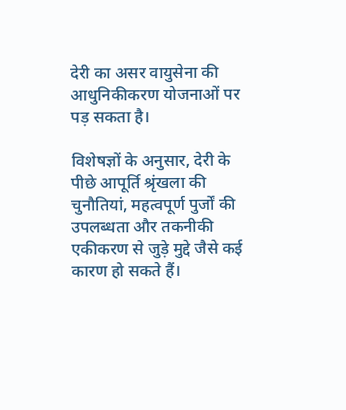देरी का असर वायुसेना की आधुनिकीकरण योजनाओं पर पड़ सकता है।

विशेषज्ञों के अनुसार, देरी के पीछे आपूर्ति श्रृंखला की चुनौतियां, महत्वपूर्ण पुर्जों की उपलब्धता और तकनीकी एकीकरण से जुड़े मुद्दे जैसे कई कारण हो सकते हैं।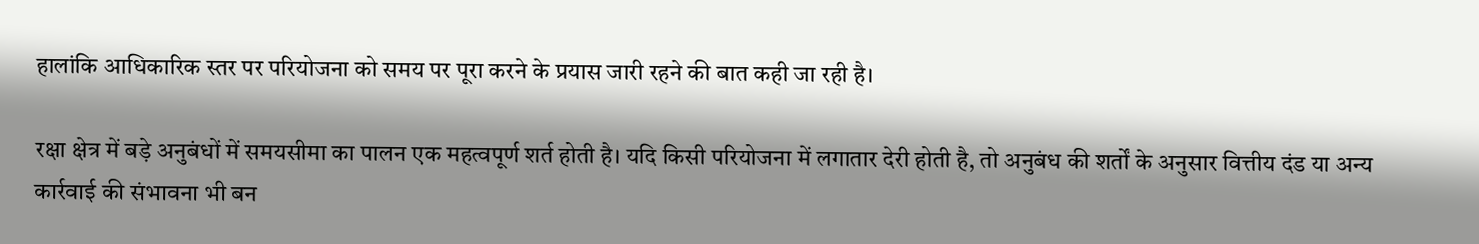हालांकि आधिकारिक स्तर पर परियोजना को समय पर पूरा करने के प्रयास जारी रहने की बात कही जा रही है।

रक्षा क्षेत्र में बड़े अनुबंधों में समयसीमा का पालन एक महत्वपूर्ण शर्त होती है। यदि किसी परियोजना में लगातार देरी होती है, तो अनुबंध की शर्तों के अनुसार वित्तीय दंड या अन्य कार्रवाई की संभावना भी बन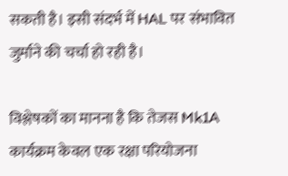सकती है। इसी संदर्भ में HAL पर संभावित जुर्माने की चर्चा हो रही है।

विश्लेषकों का मानना है कि तेजस Mk1A कार्यक्रम केवल एक रक्षा परियोजना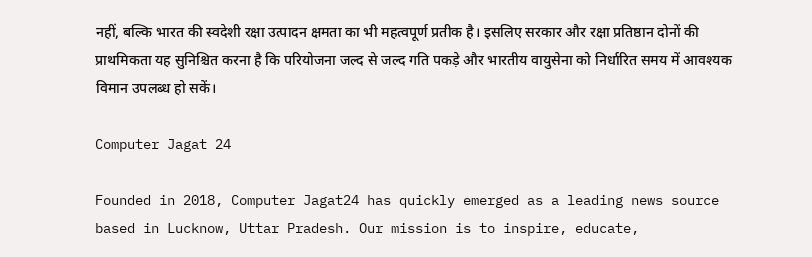नहीं, बल्कि भारत की स्वदेशी रक्षा उत्पादन क्षमता का भी महत्वपूर्ण प्रतीक है। इसलिए सरकार और रक्षा प्रतिष्ठान दोनों की प्राथमिकता यह सुनिश्चित करना है कि परियोजना जल्द से जल्द गति पकड़े और भारतीय वायुसेना को निर्धारित समय में आवश्यक विमान उपलब्ध हो सकें।

Computer Jagat 24

Founded in 2018, Computer Jagat24 has quickly emerged as a leading news source based in Lucknow, Uttar Pradesh. Our mission is to inspire, educate,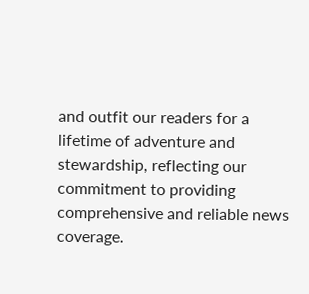and outfit our readers for a lifetime of adventure and stewardship, reflecting our commitment to providing comprehensive and reliable news coverage.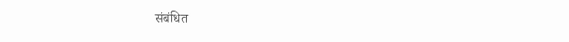संबंधित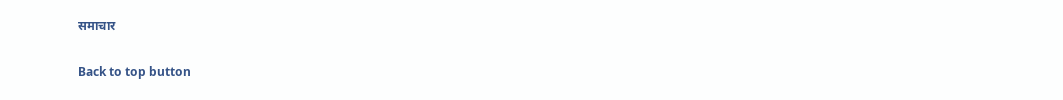समाचार

Back to top button